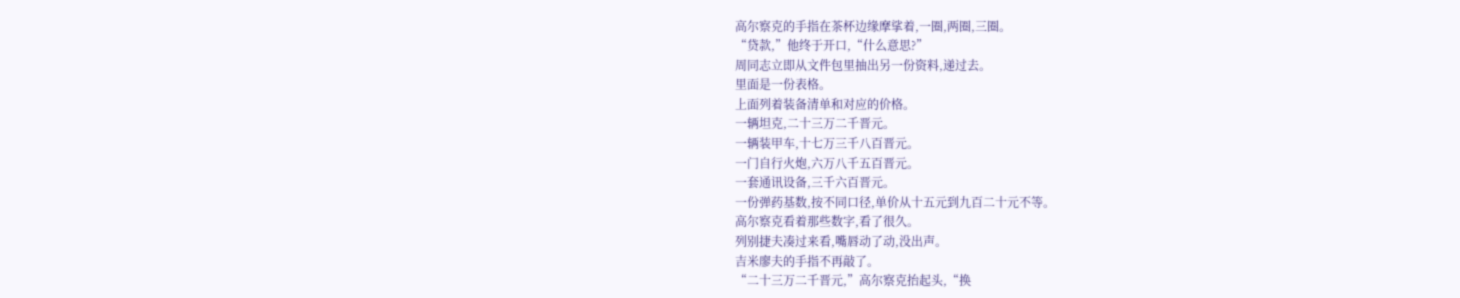高尔察克的手指在茶杯边缘摩挲着,一圈,两圈,三圈。
“贷款,”他终于开口,“什么意思?”
周同志立即从文件包里抽出另一份资料,递过去。
里面是一份表格。
上面列着装备清单和对应的价格。
一辆坦克,二十三万二千晋元。
一辆装甲车,十七万三千八百晋元。
一门自行火炮,六万八千五百晋元。
一套通讯设备,三千六百晋元。
一份弹药基数,按不同口径,单价从十五元到九百二十元不等。
高尔察克看着那些数字,看了很久。
列别捷夫凑过来看,嘴唇动了动,没出声。
吉米廖夫的手指不再敲了。
“二十三万二千晋元,”高尔察克抬起头,“换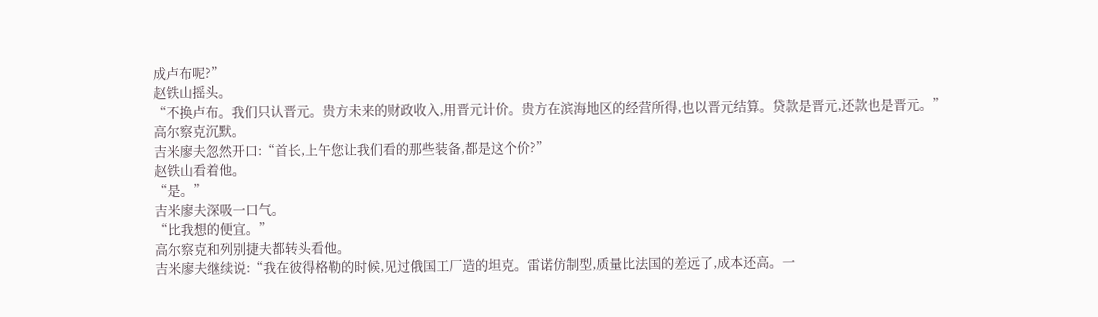成卢布呢?”
赵铁山摇头。
“不换卢布。我们只认晋元。贵方未来的财政收入,用晋元计价。贵方在滨海地区的经营所得,也以晋元结算。贷款是晋元,还款也是晋元。”
高尔察克沉默。
吉米廖夫忽然开口:“首长,上午您让我们看的那些装备,都是这个价?”
赵铁山看着他。
“是。”
吉米廖夫深吸一口气。
“比我想的便宜。”
高尔察克和列别捷夫都转头看他。
吉米廖夫继续说:“我在彼得格勒的时候,见过俄国工厂造的坦克。雷诺仿制型,质量比法国的差远了,成本还高。一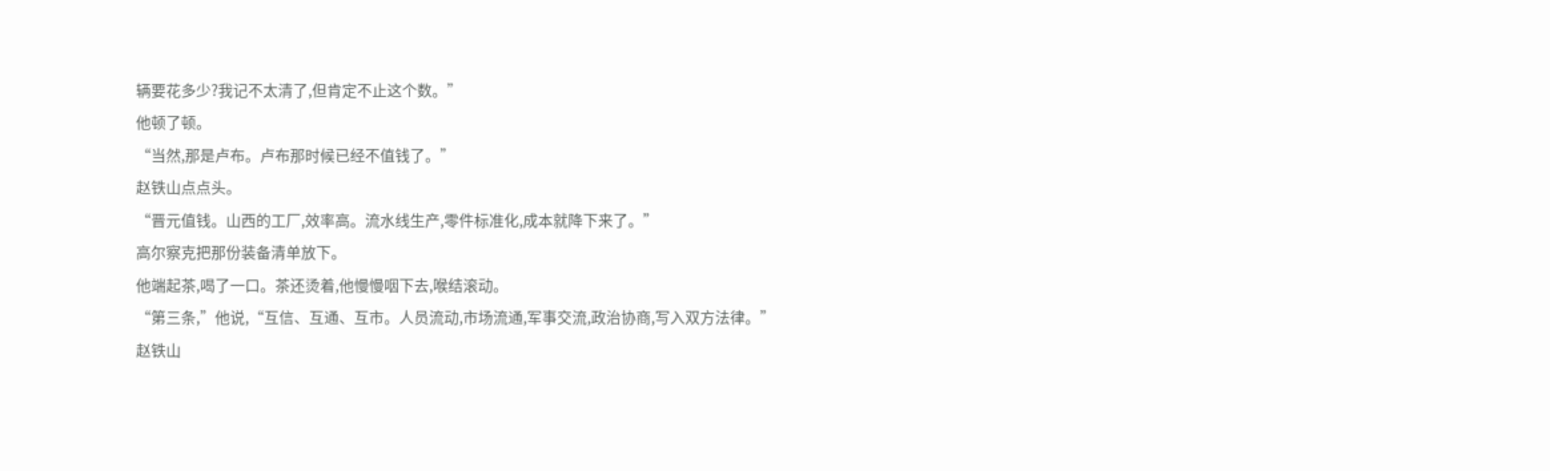辆要花多少?我记不太清了,但肯定不止这个数。”
他顿了顿。
“当然,那是卢布。卢布那时候已经不值钱了。”
赵铁山点点头。
“晋元值钱。山西的工厂,效率高。流水线生产,零件标准化,成本就降下来了。”
高尔察克把那份装备清单放下。
他端起茶,喝了一口。茶还烫着,他慢慢咽下去,喉结滚动。
“第三条,”他说,“互信、互通、互市。人员流动,市场流通,军事交流,政治协商,写入双方法律。”
赵铁山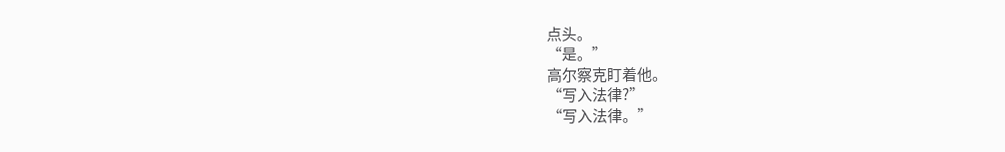点头。
“是。”
高尔察克盯着他。
“写入法律?”
“写入法律。”